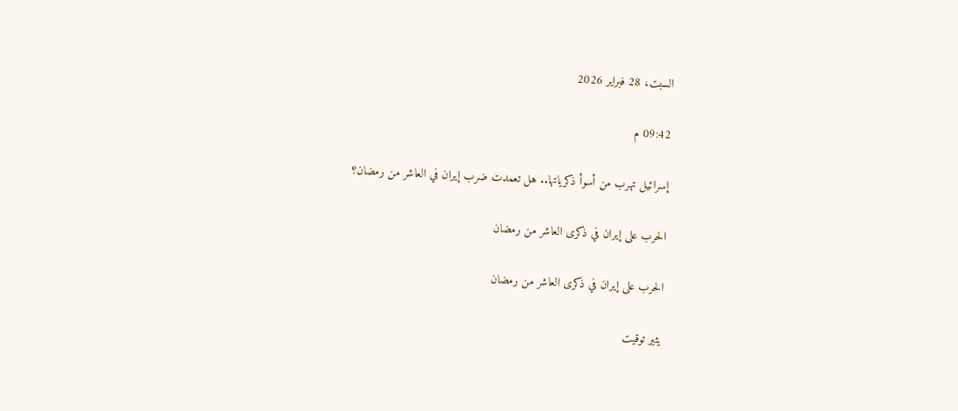السبت، 28 فبراير 2026

09:42 م

إسرائيل تهرب من أسوأ ذكرياتها.. هل تعمدت ضرب إيران في العاشر من رمضان؟

الحرب على إيران في ذكرى العاشر من رمضان

الحرب على إيران في ذكرى العاشر من رمضان

يثير توقيت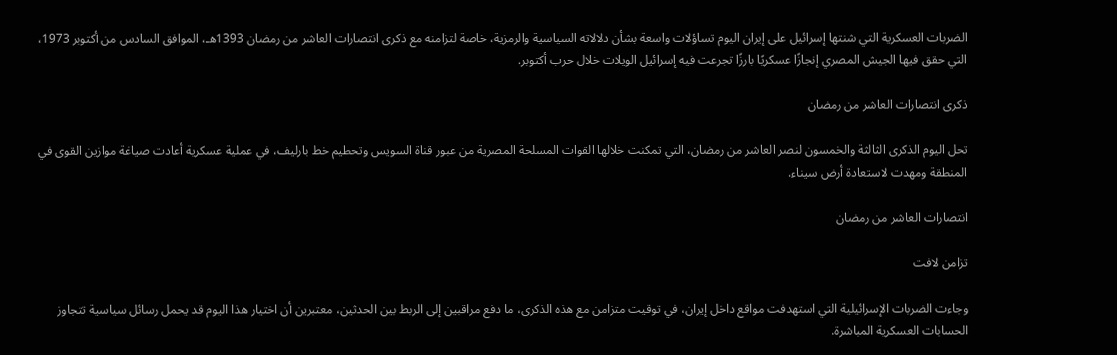الضربات العسكرية التي شنتها إسرائيل على إيران اليوم تساؤلات واسعة بشأن دلالاته السياسية والرمزية، خاصة لتزامنه مع ذكرى انتصارات العاشر من رمضان 1393هـ، الموافق السادس من أكتوبر 1973، التي حقق فيها الجيش المصري إنجازًا عسكريًا بارزًا تجرعت فيه إسرائيل الويلات خلال حرب أكتوبر.

ذكرى انتصارات العاشر من رمضان

تحل اليوم الذكرى الثالثة والخمسون لنصر العاشر من رمضان، التي تمكنت خلالها القوات المسلحة المصرية من عبور قناة السويس وتحطيم خط بارليف، في عملية عسكرية أعادت صياغة موازين القوى في المنطقة ومهدت لاستعادة أرض سيناء.

انتصارات العاشر من رمضان

تزامن لافت

وجاءت الضربات الإسرائيلية التي استهدفت مواقع داخل إيران، في توقيت متزامن مع هذه الذكرى، ما دفع مراقبين إلى الربط بين الحدثين، معتبرين أن اختيار هذا اليوم قد يحمل رسائل سياسية تتجاوز الحسابات العسكرية المباشرة.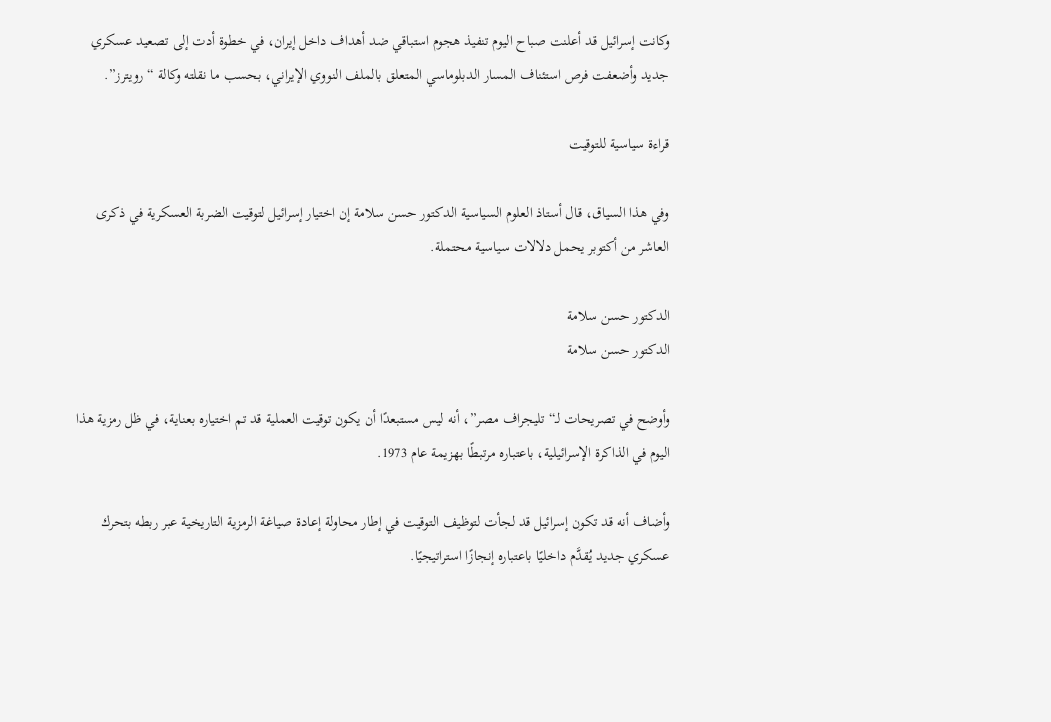وكانت إسرائيل قد أعلنت صباح اليوم تنفيذ هجوم استباقي ضد أهداف داخل إيران، في خطوة أدت إلى تصعيد عسكري جديد وأضعفت فرص استئناف المسار الدبلوماسي المتعلق بالملف النووي الإيراني، بحسب ما نقلته وكالة “رويترز”.

قراءة سياسية للتوقيت

وفي هذا السياق، قال أستاذ العلوم السياسية الدكتور حسن سلامة إن اختيار إسرائيل لتوقيت الضربة العسكرية في ذكرى العاشر من أكتوبر يحمل دلالات سياسية محتملة.

الدكتور حسن سلامة
الدكتور حسن سلامة

وأوضح في تصريحات لـ“تليجراف مصر”، أنه ليس مستبعدًا أن يكون توقيت العملية قد تم اختياره بعناية، في ظل رمزية هذا اليوم في الذاكرة الإسرائيلية، باعتباره مرتبطًا بهزيمة عام 1973.

وأضاف أنه قد تكون إسرائيل قد لجأت لتوظيف التوقيت في إطار محاولة إعادة صياغة الرمزية التاريخية عبر ربطه بتحرك عسكري جديد يُقدَّم داخليًا باعتباره إنجازًا استراتيجيًا.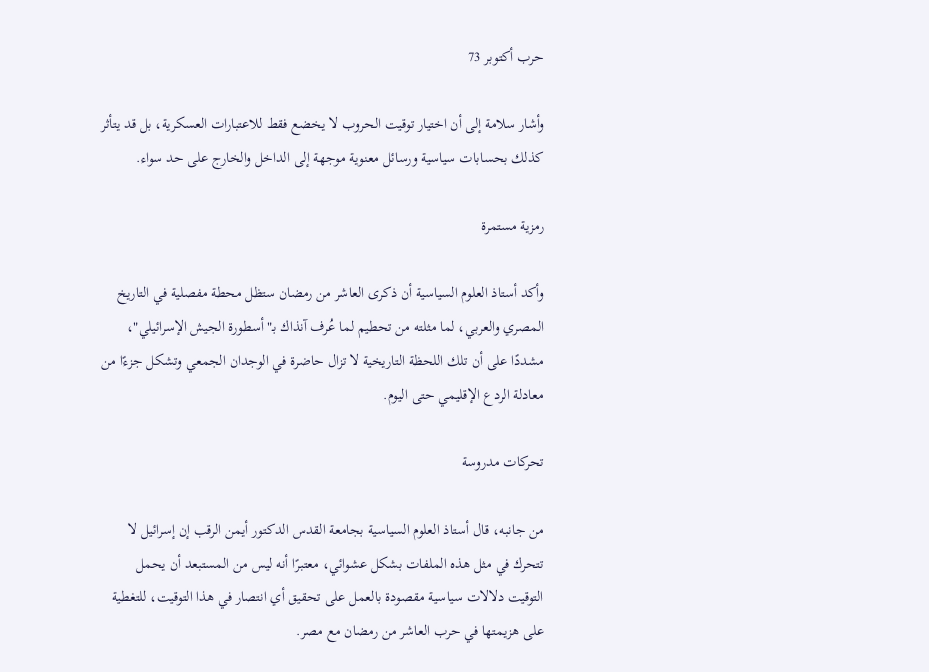حرب أكتوبر 73

وأشار سلامة إلى أن اختيار توقيت الحروب لا يخضع فقط للاعتبارات العسكرية، بل قد يتأثر كذلك بحسابات سياسية ورسائل معنوية موجهة إلى الداخل والخارج على حد سواء.

رمزية مستمرة

وأكد أستاذ العلوم السياسية أن ذكرى العاشر من رمضان ستظل محطة مفصلية في التاريخ المصري والعربي، لما مثلته من تحطيم لما عُرف آنذاك بـ"أسطورة الجيش الإسرائيلي"، مشددًا على أن تلك اللحظة التاريخية لا تزال حاضرة في الوجدان الجمعي وتشكل جزءًا من معادلة الردع الإقليمي حتى اليوم.

تحركات مدروسة

من جانبه، قال أستاذ العلوم السياسية بجامعة القدس الدكتور أيمن الرقب إن إسرائيل لا تتحرك في مثل هذه الملفات بشكل عشوائي، معتبرًا أنه ليس من المستبعد أن يحمل التوقيت دلالات سياسية مقصودة بالعمل على تحقيق أي انتصار في هذا التوقيت، للتغطية على هزيمتها في حرب العاشر من رمضان مع مصر.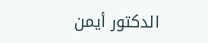الدكتور أيمن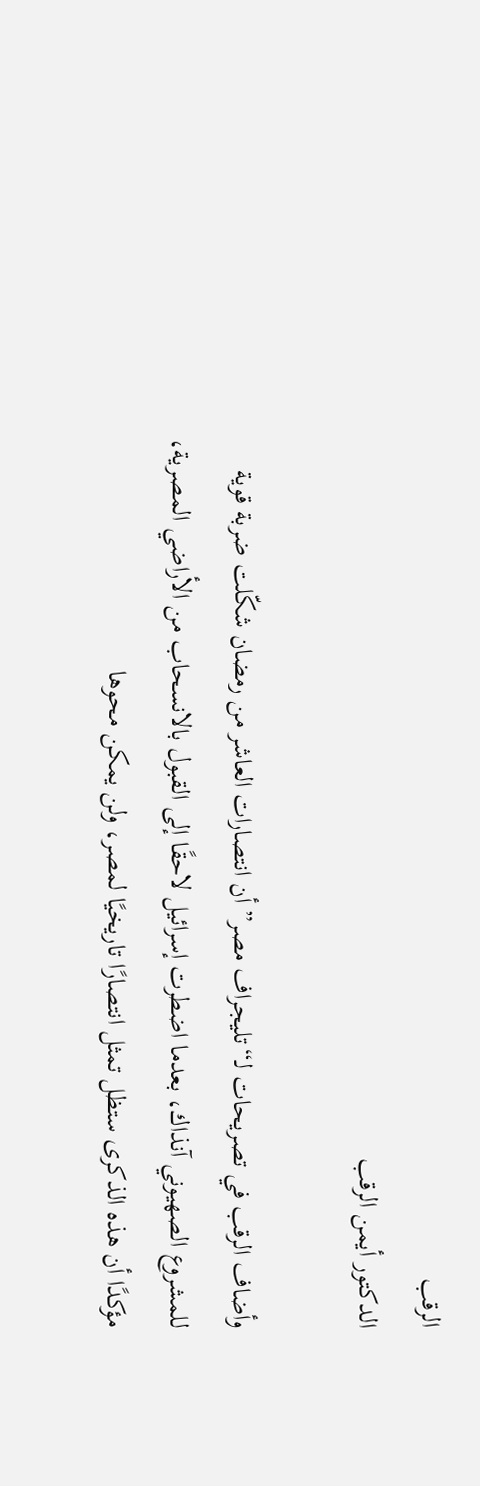الرقب
الدكتور أيمن الرقب

وأضاف الرقب في تصريحات لـ“تليجراف مصر” أن انتصارات العاشر من رمضان شكّلت ضربة قوية للمشروع الصهيوني آنذاك، بعدما اضطرت إسرائيل لاحقًا إلى القبول بالانسحاب من الأراضي المصرية، مؤكدًا أن هذه الذكرى ستظل تمثل انتصارًا تاريخيًا لمصر، ولن يمكن محوها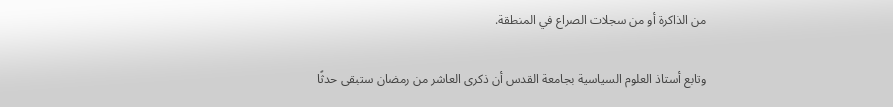من الذاكرة أو من سجلات الصراع في المنطقة.

وتابع أستاذ العلوم السياسية بجامعة القدس أن ذكرى العاشر من رمضان ستبقى حدثًا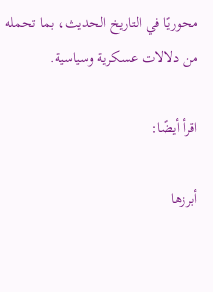محوريًا في التاريخ الحديث، بما تحمله من دلالات عسكرية وسياسية.

اقرأ أيضًا:

أبرزها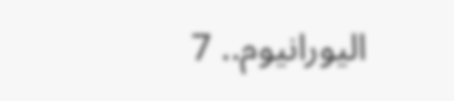اليورانيوم.. 7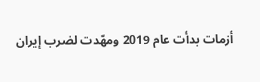أزمات بدأت عام 2019 ومهّدت لضرب إيران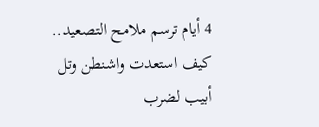4 أيام ترسم ملامح التصعيد.. كيف استعدت واشنطن وتل أبيب لضرب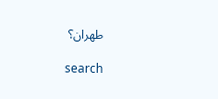طهران؟

search